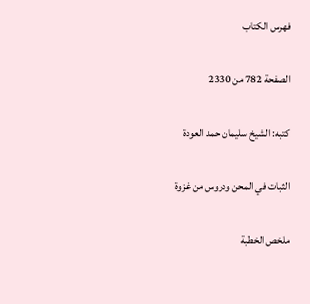فهرس الكتاب

الصفحة 782 من 2330

كتبه: الشيخ سليمان حمد العودة

الثبات في المحن ودروس من غزوة

ملخص الخطبة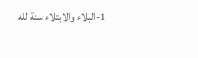1-البلاء والابتلاء سنة لله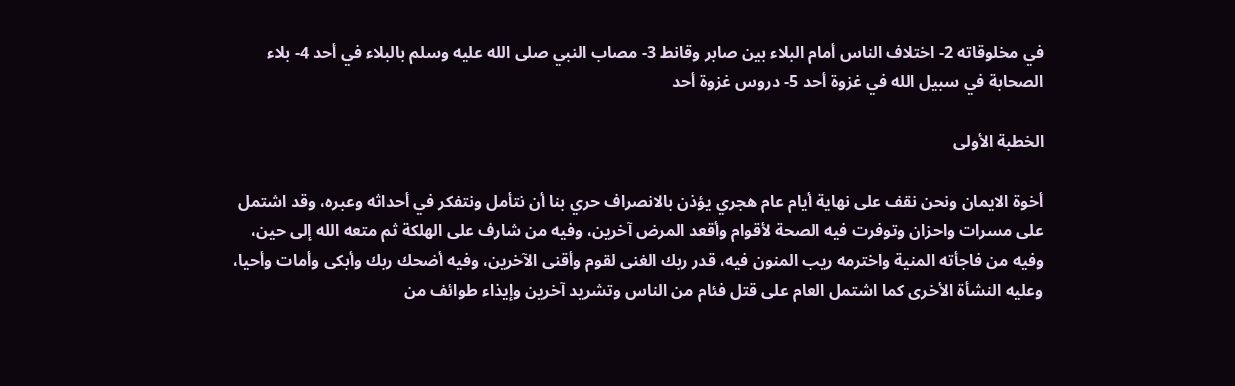في مخلوقاته 2- اختلاف الناس أمام البلاء بين صابر وقانط 3- مصاب النبي صلى الله عليه وسلم بالبلاء في أحد 4- بلاء الصحابة في سبيل الله في غزوة أحد 5- دروس غزوة أحد

الخطبة الأولى

أخوة الايمان ونحن نقف على نهاية أيام عام هجري يؤذن بالانصراف حري بنا أن نتأمل ونتفكر في أحداثه وعبره، وقد اشتمل على مسرات واحزان وتوفرت فيه الصحة لأقوام وأقعد المرض آخرين، وفيه من شارف على الهلكة ثم متعه الله إلى حين، وفيه من فاجأته المنية واخترمه ريب المنون فيه، قدر ربك الغنى لقوم وأقنى الآخرين، وفيه أضحك ربك وأبكى وأمات وأحيا، وعليه النشأة الأخرى كما اشتمل العام على قتل فئام من الناس وتشريد آخرين وإيذاء طوائف من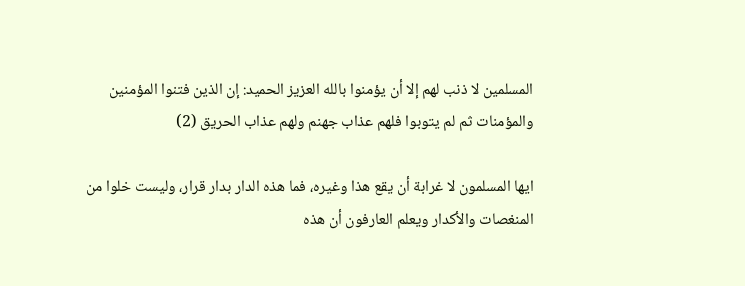المسلمين لا ذنب لهم إلا أن يؤمنوا بالله العزيز الحميد: إن الذين فتنوا المؤمنين والمؤمنات ثم لم يتوبوا فلهم عذاب جهنم ولهم عذاب الحريق (2)

ايها المسلمون لا غرابة أن يقع هذا وغيره، فما هذه الدار بدار قرار، وليست خلوا من المنغصات والأكدار ويعلم العارفون أن هذه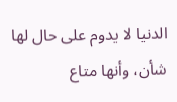الدنيا لا يدوم على حال لها شأن، وأنها متاع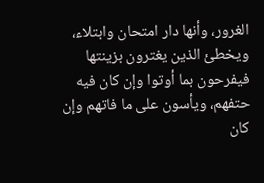الغرور، وأنها دار امتحان وابتلاء، ويخطئ الذين يغترون بزينتها فيفرحون بما أوتوا وإن كان فيه حتفهم، ويأسون على ما فاتهم وإن كان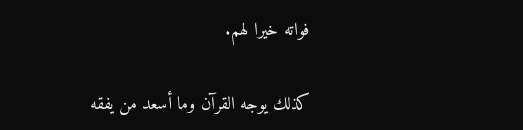فواته خيرا لهم.

كذلك يوجه القرآن وما أسعد من يفقه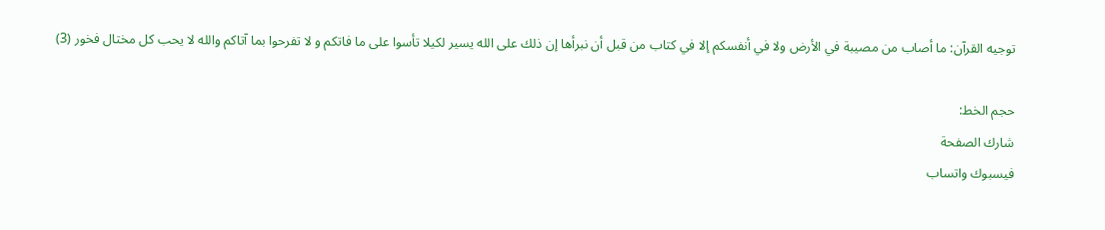توجيه القرآن: ما أصاب من مصيبة في الأرض ولا في أنفسكم إلا في كتاب من قبل أن نبرأها إن ذلك على الله يسير لكيلا تأسوا على ما فاتكم و لا تفرحوا بما آتاكم والله لا يحب كل مختال فخور (3)

حجم الخط:
شارك الصفحة
فيسبوك واتساب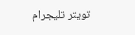تويتر تليجرام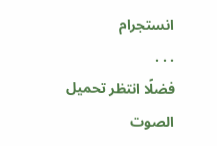انستجرام
. . .
فضلًا انتظر تحميل الصوت